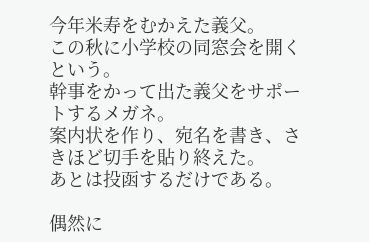今年米寿をむかえた義父。
この秋に小学校の同窓会を開くという。
幹事をかって出た義父をサポートするメガネ。
案内状を作り、宛名を書き、さきほど切手を貼り終えた。
あとは投函するだけである。

偶然に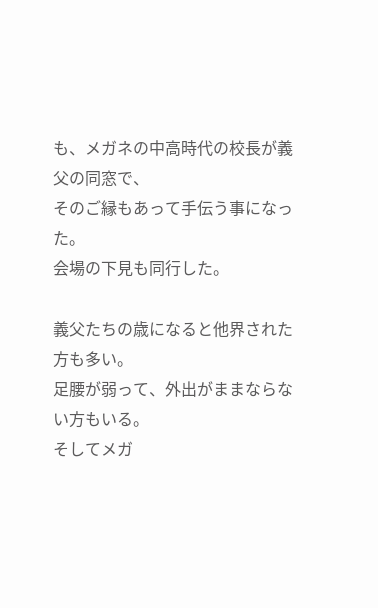も、メガネの中高時代の校長が義父の同窓で、
そのご縁もあって手伝う事になった。
会場の下見も同行した。

義父たちの歳になると他界された方も多い。
足腰が弱って、外出がままならない方もいる。
そしてメガ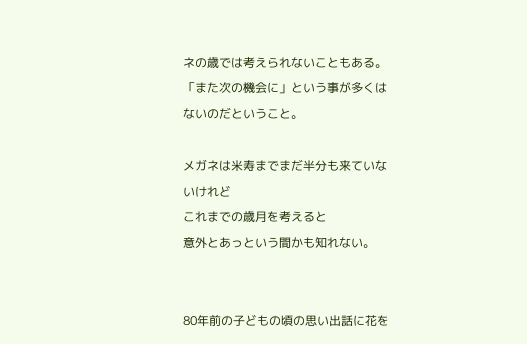ネの歳では考えられないこともある。
「また次の機会に」という事が多くはないのだということ。

メガネは米寿までまだ半分も来ていないけれど
これまでの歳月を考えると
意外とあっという間かも知れない。


80年前の子どもの頃の思い出話に花を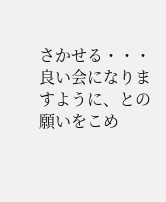さかせる・・・
良い会になりますように、との願いをこめ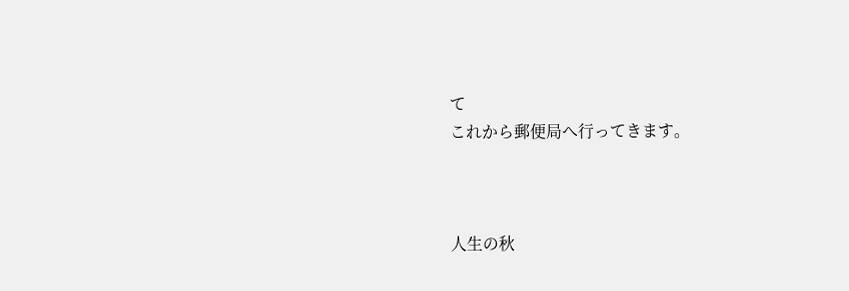て
これから郵便局へ行ってきます。



人生の秋